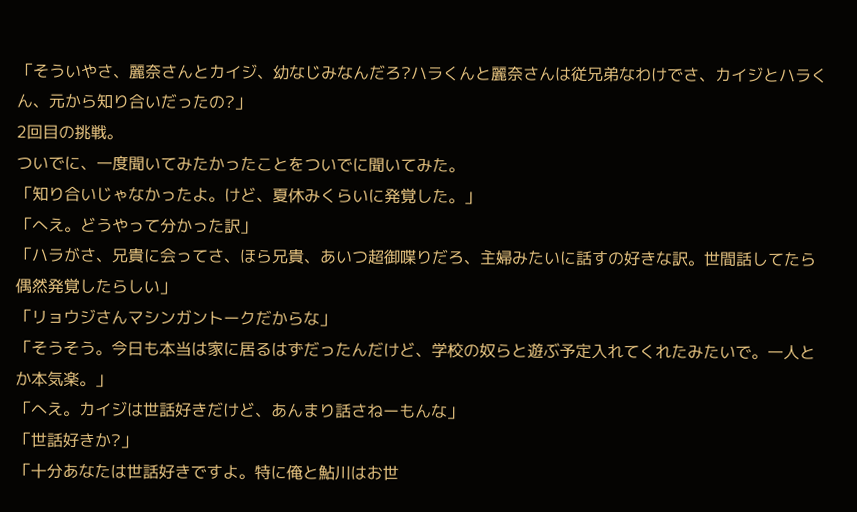「そういやさ、麗奈さんとカイジ、幼なじみなんだろ?ハラくんと麗奈さんは従兄弟なわけでさ、カイジとハラくん、元から知り合いだったの?」
2回目の挑戦。
ついでに、一度聞いてみたかったことをついでに聞いてみた。
「知り合いじゃなかったよ。けど、夏休みくらいに発覚した。」
「へえ。どうやって分かった訳」
「ハラがさ、兄貴に会ってさ、ほら兄貴、あいつ超御喋りだろ、主婦みたいに話すの好きな訳。世間話してたら偶然発覚したらしい」
「リョウジさんマシンガントークだからな」
「そうそう。今日も本当は家に居るはずだったんだけど、学校の奴らと遊ぶ予定入れてくれたみたいで。一人とか本気楽。」
「へえ。カイジは世話好きだけど、あんまり話さねーもんな」
「世話好きか?」
「十分あなたは世話好きですよ。特に俺と鮎川はお世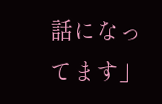話になってます」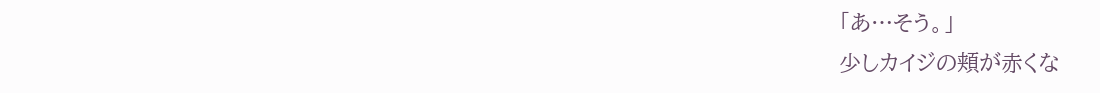「あ…そう。」
少しカイジの頬が赤くな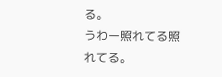る。
うわー照れてる照れてる。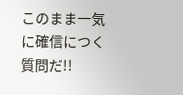このまま一気に確信につく質問だ!!